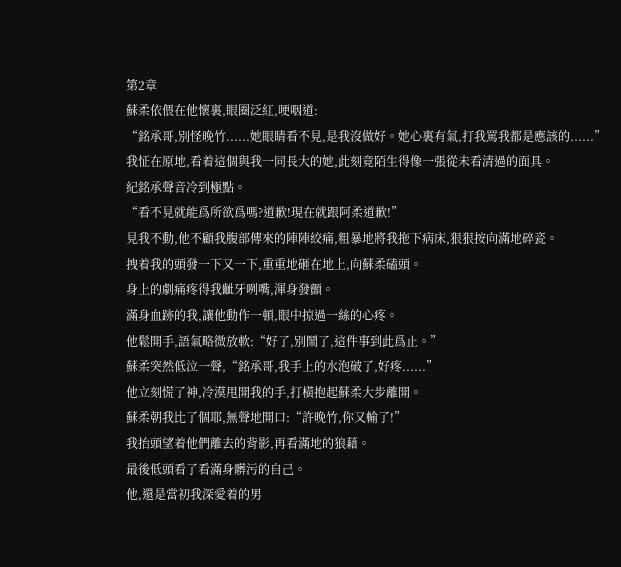第2章
蘇柔依偎在他懷裏,眼圈泛紅,哽咽道:
“銘承哥,別怪晚竹......她眼睛看不見,是我沒做好。她心裏有氣,打我罵我都是應該的......”
我怔在原地,看着這個與我一同長大的她,此刻竟陌生得像一張從未看清過的面具。
紀銘承聲音冷到極點。
“看不見就能爲所欲爲嗎?道歉!現在就跟阿柔道歉!”
見我不動,他不顧我腹部傳來的陣陣絞痛,粗暴地將我拖下病床,狠狠按向滿地碎瓷。
拽着我的頭發一下又一下,重重地砸在地上,向蘇柔磕頭。
身上的劇痛疼得我齜牙咧嘴,渾身發顫。
滿身血跡的我,讓他動作一頓,眼中掠過一絲的心疼。
他鬆開手,語氣略微放軟:“好了,別鬧了,這件事到此爲止。”
蘇柔突然低泣一聲,“銘承哥,我手上的水泡破了,好疼......”
他立刻慌了神,冷漠甩開我的手,打橫抱起蘇柔大步離開。
蘇柔朝我比了個耶,無聲地開口:“許晚竹,你又輸了!”
我抬頭望着他們離去的背影,再看滿地的狼藉。
最後低頭看了看滿身髒污的自己。
他,還是當初我深愛着的男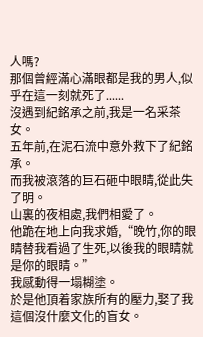人嗎?
那個曾經滿心滿眼都是我的男人,似乎在這一刻就死了......
沒遇到紀銘承之前,我是一名采茶女。
五年前,在泥石流中意外救下了紀銘承。
而我被滾落的巨石砸中眼睛,從此失了明。
山裏的夜相處,我們相愛了。
他跪在地上向我求婚,“晚竹,你的眼睛替我看過了生死,以後我的眼睛就是你的眼睛。”
我感動得一塌糊塗。
於是他頂着家族所有的壓力,娶了我這個沒什麼文化的盲女。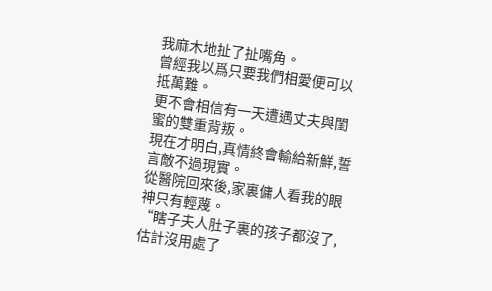我麻木地扯了扯嘴角。
曾經我以爲只要我們相愛便可以抵萬難。
更不會相信有一天遭遇丈夫與閨蜜的雙重背叛。
現在才明白,真情終會輸給新鮮,誓言敵不過現實。
從醫院回來後,家裏傭人看我的眼神只有輕蔑。
“瞎子夫人肚子裏的孩子都沒了,估計沒用處了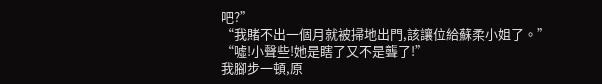吧?”
“我賭不出一個月就被掃地出門,該讓位給蘇柔小姐了。”
“噓!小聲些!她是瞎了又不是聾了!”
我腳步一頓,原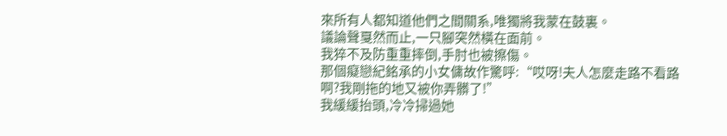來所有人都知道他們之間關系,唯獨將我蒙在鼓裏。
議論聲戛然而止,一只腳突然橫在面前。
我猝不及防重重摔倒,手肘也被擦傷。
那個癡戀紀銘承的小女傭故作驚呼:“哎呀!夫人怎麼走路不看路啊?我剛拖的地又被你弄髒了!”
我緩緩抬頭,冷冷掃過她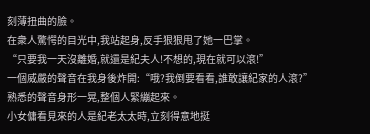刻薄扭曲的臉。
在衆人驚愕的目光中,我站起身,反手狠狠甩了她一巴掌。
“只要我一天沒離婚,就還是紀夫人!不想的,現在就可以滾!”
一個威嚴的聲音在我身後炸開:“哦?我倒要看看,誰敢讓紀家的人滾?”
熟悉的聲音身形一晃,整個人緊繃起來。
小女傭看見來的人是紀老太太時,立刻得意地挺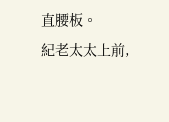直腰板。
紀老太太上前,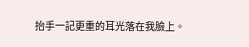抬手一記更重的耳光落在我臉上。